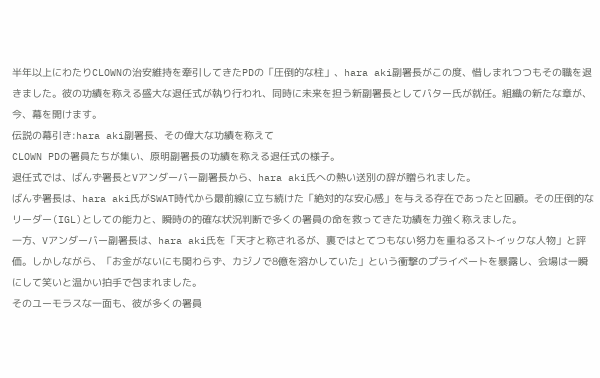半年以上にわたりCLOWNの治安維持を牽引してきたPDの「圧倒的な柱」、hara aki副署長がこの度、惜しまれつつもその職を退きました。彼の功績を称える盛大な退任式が執り行われ、同時に未来を担う新副署長としてバター氏が就任。組織の新たな章が、今、幕を開けます。
伝説の幕引き:hara aki副署長、その偉大な功績を称えて
CLOWN PDの署員たちが集い、原明副署長の功績を称える退任式の様子。
退任式では、ばんず署長とVアンダーバー副署長から、hara aki氏への熱い送別の辞が贈られました。
ばんず署長は、hara aki氏がSWAT時代から最前線に立ち続けた「絶対的な安心感」を与える存在であったと回顧。その圧倒的なリーダー(IGL)としての能力と、瞬時の的確な状況判断で多くの署員の命を救ってきた功績を力強く称えました。
一方、Vアンダーバー副署長は、hara aki氏を「天才と称されるが、裏ではとてつもない努力を重ねるストイックな人物」と評価。しかしながら、「お金がないにも関わらず、カジノで8億を溶かしていた」という衝撃のプライベートを暴露し、会場は一瞬にして笑いと温かい拍手で包まれました。
そのユーモラスな一面も、彼が多くの署員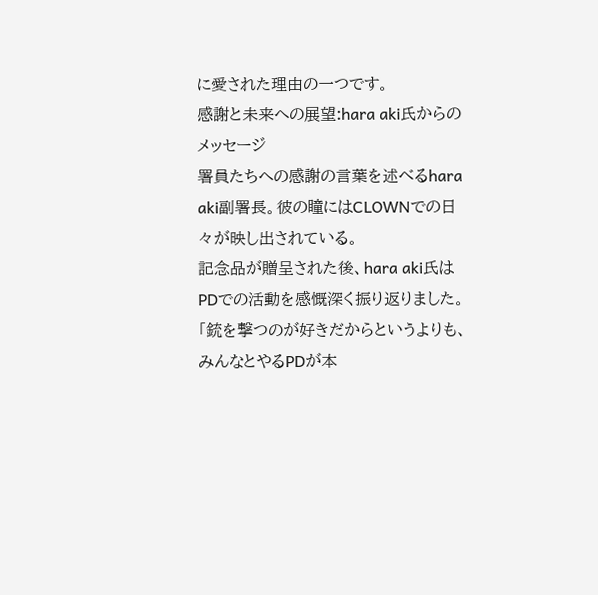に愛された理由の一つです。
感謝と未来への展望:hara aki氏からのメッセージ
署員たちへの感謝の言葉を述べるhara aki副署長。彼の瞳にはCLOWNでの日々が映し出されている。
記念品が贈呈された後、hara aki氏はPDでの活動を感慨深く振り返りました。
「銃を撃つのが好きだからというよりも、みんなとやるPDが本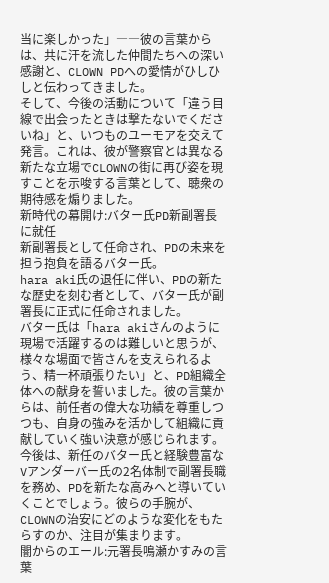当に楽しかった」――彼の言葉からは、共に汗を流した仲間たちへの深い感謝と、CLOWN PDへの愛情がひしひしと伝わってきました。
そして、今後の活動について「違う目線で出会ったときは撃たないでくださいね」と、いつものユーモアを交えて発言。これは、彼が警察官とは異なる新たな立場でCLOWNの街に再び姿を現すことを示唆する言葉として、聴衆の期待感を煽りました。
新時代の幕開け:バター氏PD新副署長に就任
新副署長として任命され、PDの未来を担う抱負を語るバター氏。
hara aki氏の退任に伴い、PDの新たな歴史を刻む者として、バター氏が副署長に正式に任命されました。
バター氏は「hara akiさんのように現場で活躍するのは難しいと思うが、様々な場面で皆さんを支えられるよう、精一杯頑張りたい」と、PD組織全体への献身を誓いました。彼の言葉からは、前任者の偉大な功績を尊重しつつも、自身の強みを活かして組織に貢献していく強い決意が感じられます。
今後は、新任のバター氏と経験豊富なVアンダーバー氏の2名体制で副署長職を務め、PDを新たな高みへと導いていくことでしょう。彼らの手腕が、CLOWNの治安にどのような変化をもたらすのか、注目が集まります。
闇からのエール:元署長鳴瀬かすみの言葉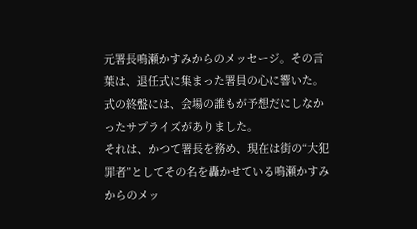元署長鳴瀬かすみからのメッセージ。その言葉は、退任式に集まった署員の心に響いた。
式の終盤には、会場の誰もが予想だにしなかったサプライズがありました。
それは、かつて署長を務め、現在は街の“大犯罪者”としてその名を轟かせている鳴瀬かすみからのメッ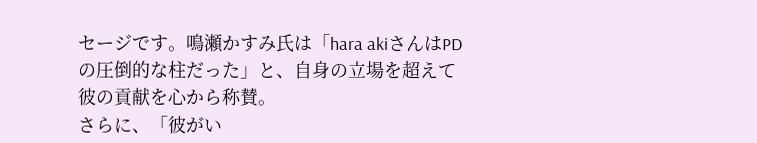セージです。鳴瀬かすみ氏は「hara akiさんはPDの圧倒的な柱だった」と、自身の立場を超えて彼の貢献を心から称賛。
さらに、「彼がい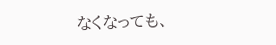なくなっても、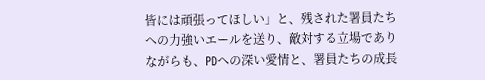皆には頑張ってほしい」と、残された署員たちへの力強いエールを送り、敵対する立場でありながらも、PDへの深い愛情と、署員たちの成長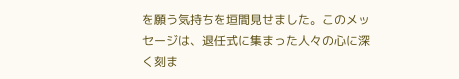を願う気持ちを垣間見せました。このメッセージは、退任式に集まった人々の心に深く刻ま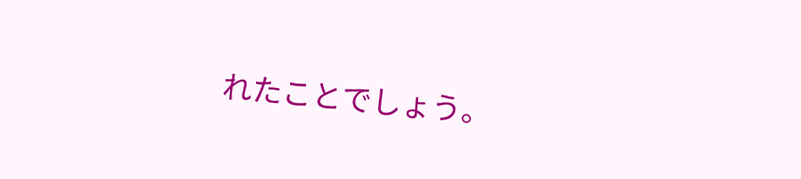れたことでしょう。